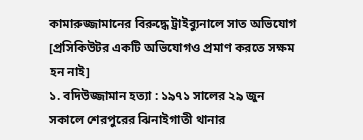কামারুজ্জামানের বিরুদ্ধে ট্রাইব্যুনালে সাত অভিযোগ
[প্রসিকিউটর একটি অভিযোগও প্রমাণ করতে সক্ষম হন নাই]
১. বদিউজ্জামান হত্যা : ১৯৭১ সালের ২৯ জুন সকালে শেরপুরের ঝিনাইগাতী থানার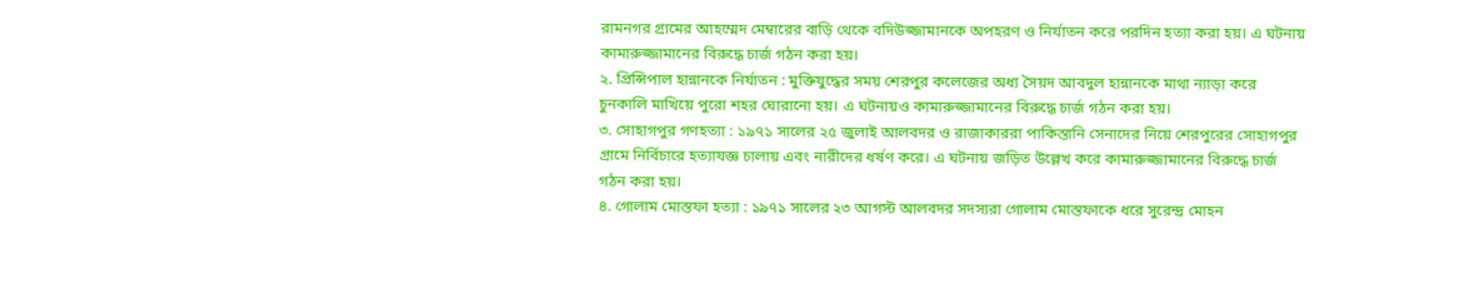রামনগর গ্রামের আহম্মেদ মেম্বারের বাড়ি থেকে বদিউজ্জামানকে অপহরণ ও নির্যাতন করে পরদিন হত্যা করা হয়। এ ঘটনায় কামারুজ্জামানের বিরুদ্ধে চার্জ গঠন করা হয়।
২. প্রিন্সিপাল হান্নানকে নির্যাতন : মুক্তিযুদ্ধের সময় শেরপুর কলেজের অধ্য সৈয়দ আবদুল হান্নানকে মাথা ন্যাড়া করে চুনকালি মাখিয়ে পুরো শহর ঘোরানো হয়। এ ঘটনায়ও কামারুজ্জামানের বিরুদ্ধে চার্জ গঠন করা হয়।
৩. সোহাগপুর গণহত্যা : ১৯৭১ সালের ২৫ জুলাই আলবদর ও রাজাকাররা পাকিস্তানি সেনাদের নিয়ে শেরপুরের সোহাগপুর গ্রামে নির্বিচারে হত্যাযজ্ঞ চালায় এবং নারীদের ধর্ষণ করে। এ ঘটনায় জড়িত উল্লেখ করে কামারুজ্জামানের বিরুদ্ধে চার্জ গঠন করা হয়।
৪. গোলাম মোস্তফা হত্যা : ১৯৭১ সালের ২৩ আগস্ট আলবদর সদস্যরা গোলাম মোস্তফাকে ধরে সুরেন্দ্র মোহন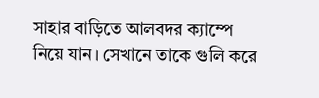সাহার বাড়িতে আলবদর ক্যাম্পে নিয়ে যান। সেখানে তাকে গুলি করে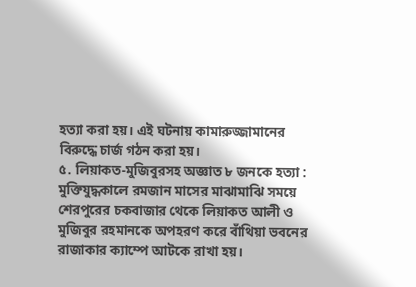হত্যা করা হয়। এই ঘটনায় কামারুজ্জামানের বিরুদ্ধে চার্জ গঠন করা হয়।
৫. লিয়াকত-মুজিবুরসহ অজ্ঞাত ৮ জনকে হত্যা : মুক্তিযুদ্ধকালে রমজান মাসের মাঝামাঝি সময়ে শেরপুরের চকবাজার থেকে লিয়াকত আলী ও মুজিবুর রহমানকে অপহরণ করে বাঁথিয়া ভবনের রাজাকার ক্যাম্পে আটকে রাখা হয়।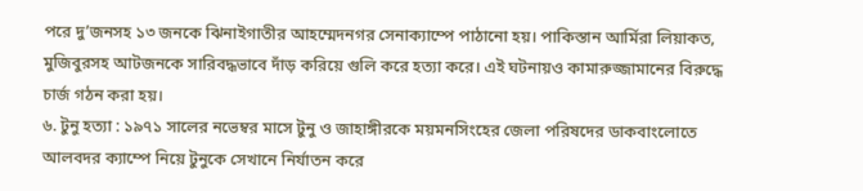পরে দু’জনসহ ১৩ জনকে ঝিনাইগাতীর আহম্মেদনগর সেনাক্যাম্পে পাঠানো হয়। পাকিস্তান আর্মিরা লিয়াকত, মুজিবুরসহ আটজনকে সারিবদ্ধভাবে দাঁড় করিয়ে গুলি করে হত্যা করে। এই ঘটনায়ও কামারুজ্জামানের বিরুদ্ধে চার্জ গঠন করা হয়।
৬. টুনু হত্যা : ১৯৭১ সালের নভেম্বর মাসে টুনু ও জাহাঙ্গীরকে ময়মনসিংহের জেলা পরিষদের ডাকবাংলোতে আলবদর ক্যাম্পে নিয়ে টুনুকে সেখানে নির্যাতন করে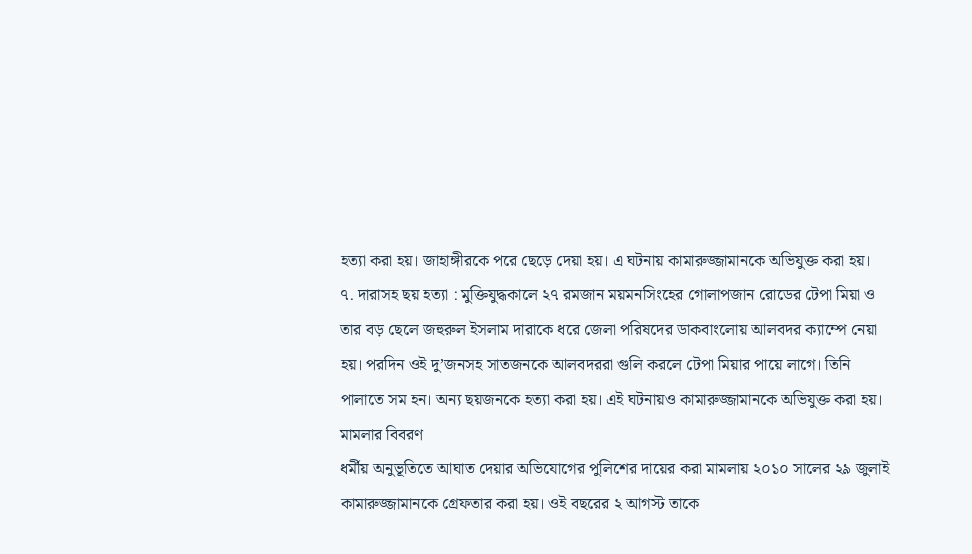হত্যা করা হয়। জাহাঙ্গীরকে পরে ছেড়ে দেয়া হয়। এ ঘটনায় কামারুজ্জামানকে অভিযুক্ত করা হয়।
৭. দারাসহ ছয় হত্যা : মুক্তিযুদ্ধকালে ২৭ রমজান ময়মনসিংহের গোলাপজান রোডের টেপা মিয়া ও তার বড় ছেলে জহুরুল ইসলাম দারাকে ধরে জেলা পরিষদের ডাকবাংলোয় আলবদর ক্যাম্পে নেয়া হয়। পরদিন ওই দু’জনসহ সাতজনকে আলবদররা গুলি করলে টেপা মিয়ার পায়ে লাগে। তিনি পালাতে সম হন। অন্য ছয়জনকে হত্যা করা হয়। এই ঘটনায়ও কামারুজ্জামানকে অভিযুক্ত করা হয়।
মামলার বিবরণ
ধর্মীয় অনুভূতিতে আঘাত দেয়ার অভিযোগের পুলিশের দায়ের করা মামলায় ২০১০ সালের ২৯ জুলাই কামারুজ্জামানকে গ্রেফতার করা হয়। ওই বছরের ২ আগস্ট তাকে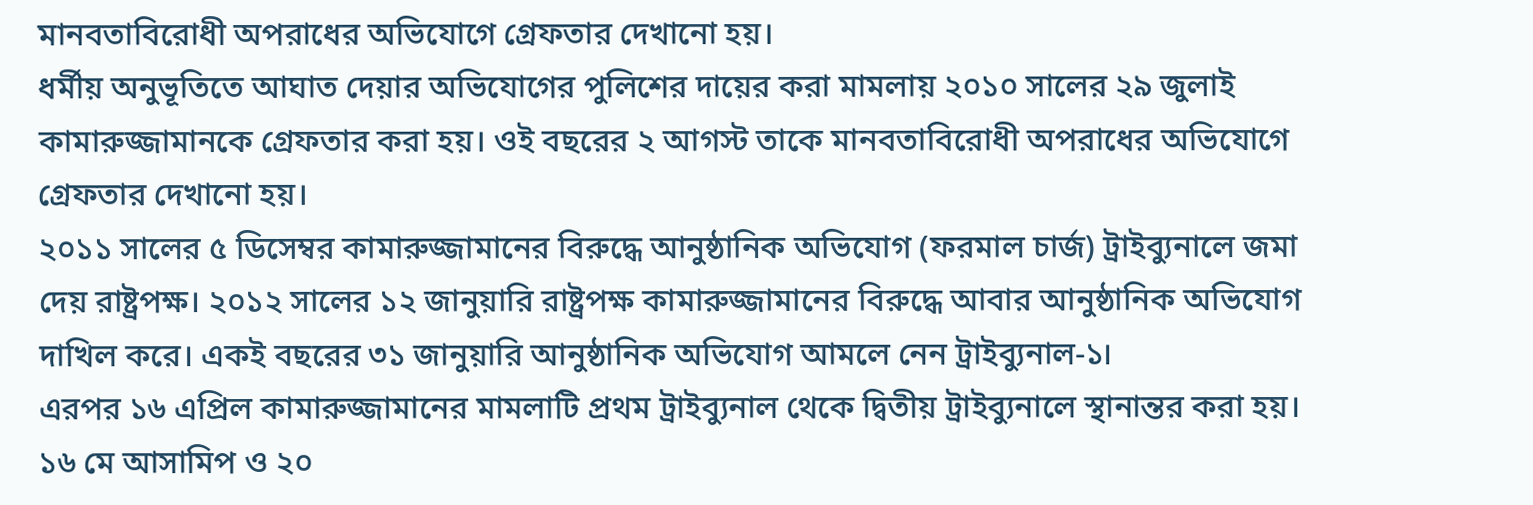মানবতাবিরোধী অপরাধের অভিযোগে গ্রেফতার দেখানো হয়।
ধর্মীয় অনুভূতিতে আঘাত দেয়ার অভিযোগের পুলিশের দায়ের করা মামলায় ২০১০ সালের ২৯ জুলাই কামারুজ্জামানকে গ্রেফতার করা হয়। ওই বছরের ২ আগস্ট তাকে মানবতাবিরোধী অপরাধের অভিযোগে গ্রেফতার দেখানো হয়।
২০১১ সালের ৫ ডিসেম্বর কামারুজ্জামানের বিরুদ্ধে আনুষ্ঠানিক অভিযোগ (ফরমাল চার্জ) ট্রাইব্যুনালে জমা দেয় রাষ্ট্রপক্ষ। ২০১২ সালের ১২ জানুয়ারি রাষ্ট্রপক্ষ কামারুজ্জামানের বিরুদ্ধে আবার আনুষ্ঠানিক অভিযোগ দাখিল করে। একই বছরের ৩১ জানুয়ারি আনুষ্ঠানিক অভিযোগ আমলে নেন ট্রাইব্যুনাল-১।
এরপর ১৬ এপ্রিল কামারুজ্জামানের মামলাটি প্রথম ট্রাইব্যুনাল থেকে দ্বিতীয় ট্রাইব্যুনালে স্থানান্তর করা হয়। ১৬ মে আসামিপ ও ২০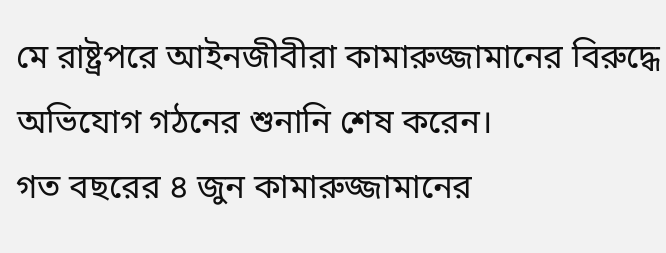মে রাষ্ট্রপরে আইনজীবীরা কামারুজ্জামানের বিরুদ্ধে অভিযোগ গঠনের শুনানি শেষ করেন।
গত বছরের ৪ জুন কামারুজ্জামানের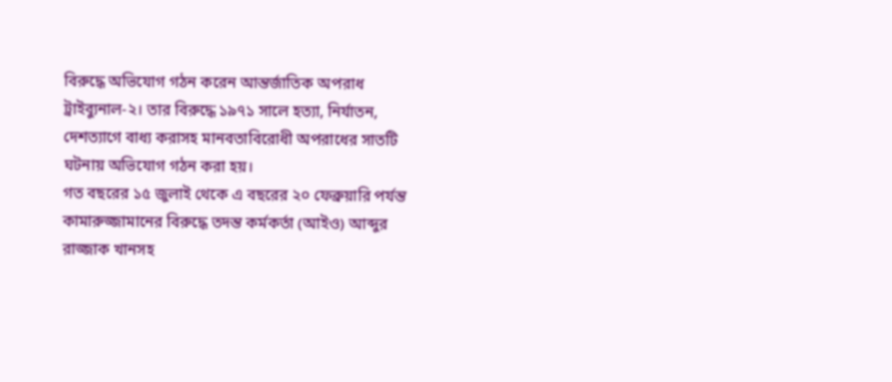বিরুদ্ধে অভিযোগ গঠন করেন আন্তর্জাতিক অপরাধ ট্রাইব্যুনাল-২। তার বিরুদ্ধে ১৯৭১ সালে হত্যা, নির্যাতন, দেশত্যাগে বাধ্য করাসহ মানবতাবিরোধী অপরাধের সাতটি ঘটনায় অভিযোগ গঠন করা হয়।
গত বছরের ১৫ জুলাই থেকে এ বছরের ২০ ফেব্রুয়ারি পর্যন্ত কামারুজ্জামানের বিরুদ্ধে তদন্ত কর্মকর্তা (আইও) আব্দুর রাজ্জাক খানসহ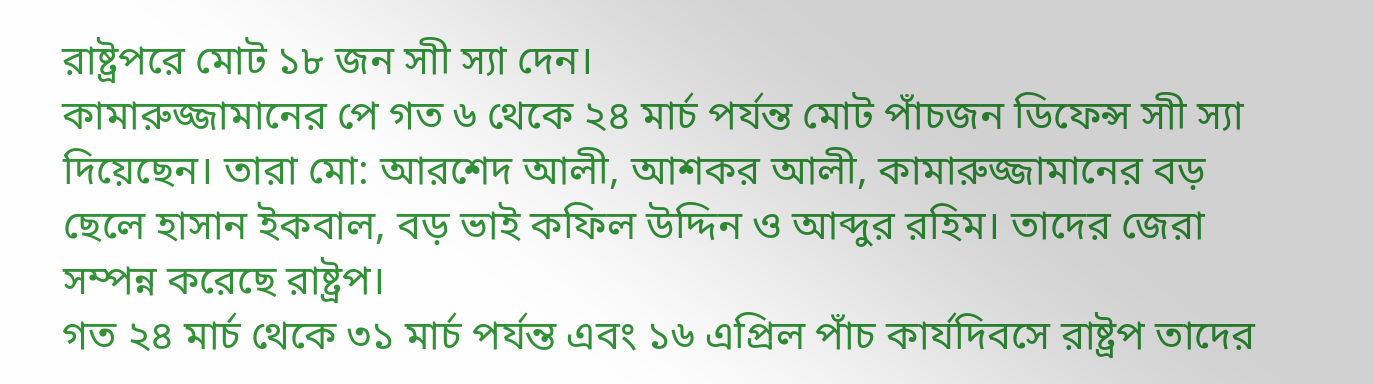রাষ্ট্রপরে মোট ১৮ জন সাী স্যা দেন।
কামারুজ্জামানের পে গত ৬ থেকে ২৪ মার্চ পর্যন্ত মোট পাঁচজন ডিফেন্স সাী স্যা দিয়েছেন। তারা মো: আরশেদ আলী, আশকর আলী, কামারুজ্জামানের বড় ছেলে হাসান ইকবাল, বড় ভাই কফিল উদ্দিন ও আব্দুর রহিম। তাদের জেরা সম্পন্ন করেছে রাষ্ট্রপ।
গত ২৪ মার্চ থেকে ৩১ মার্চ পর্যন্ত এবং ১৬ এপ্রিল পাঁচ কার্যদিবসে রাষ্ট্রপ তাদের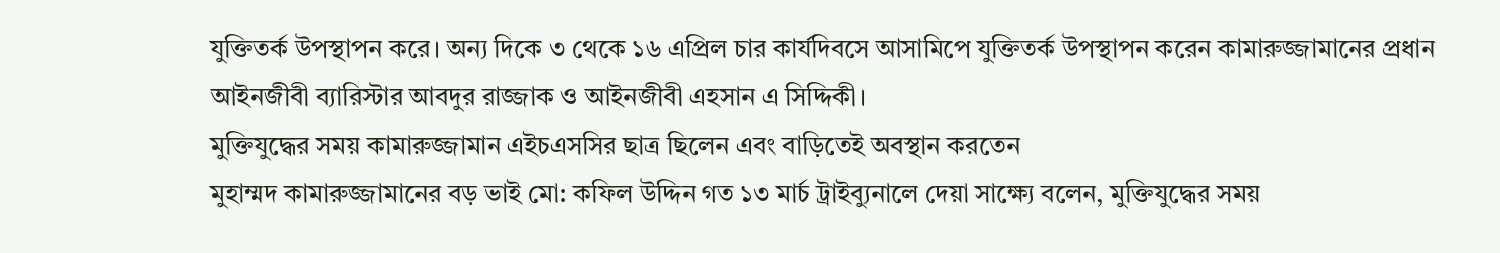যুক্তিতর্ক উপস্থাপন করে। অন্য দিকে ৩ থেকে ১৬ এপ্রিল চার কার্যদিবসে আসামিপে যুক্তিতর্ক উপস্থাপন করেন কামারুজ্জামানের প্রধান আইনজীবী ব্যারিস্টার আবদুর রাজ্জাক ও আইনজীবী এহসান এ সিদ্দিকী।
মুক্তিযুদ্ধের সময় কামারুজ্জামান এইচএসসির ছাত্র ছিলেন এবং বাড়িতেই অবস্থান করতেন
মুহাম্মদ কামারুজ্জামানের বড় ভাই মো: কফিল উদ্দিন গত ১৩ মার্চ ট্রাইব্যুনালে দেয়া সাক্ষ্যে বলেন, মুক্তিযুদ্ধের সময়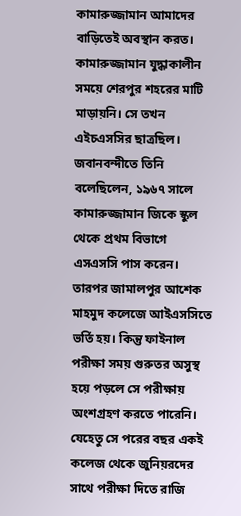কামারুজ্জামান আমাদের বাড়িতেই অবস্থান করত। কামারুজ্জামান যুদ্ধাকালীন সময়ে শেরপুর শহরের মাটি মাড়ায়নি। সে তখন এইচএসসির ছাত্রছিল। জবানবন্দীতে তিনি বলেছিলেন, ১৯৬৭ সালে কামারুজ্জামান জিকে স্কুল থেকে প্রথম বিভাগে এসএসসি পাস করেন। তারপর জামালপুর আশেক মাহমুদ কলেজে আইএসসিতে ভর্তি হয়। কিন্তু ফাইনাল পরীক্ষা সময় গুরুতর অসুস্থ হয়ে পড়লে সে পরীক্ষায় অংশগ্রহণ করতে পারেনি। যেহেতু সে পরের বছর একই কলেজ থেকে জুনিয়রদের সাথে পরীক্ষা দিতে রাজি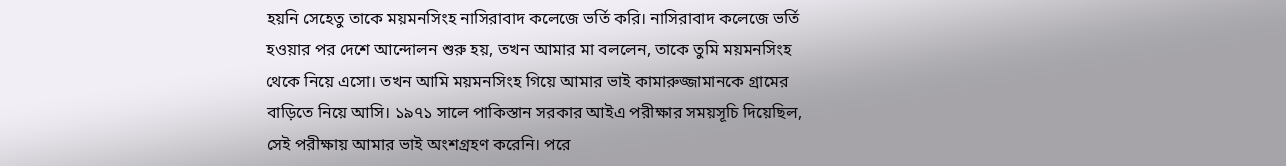হয়নি সেহেতু তাকে ময়মনসিংহ নাসিরাবাদ কলেজে ভর্তি করি। নাসিরাবাদ কলেজে ভর্তি হওয়ার পর দেশে আন্দোলন শুরু হয়, তখন আমার মা বললেন, তাকে তুমি ময়মনসিংহ থেকে নিয়ে এসো। তখন আমি ময়মনসিংহ গিয়ে আমার ভাই কামারুজ্জামানকে গ্রামের বাড়িতে নিয়ে আসি। ১৯৭১ সালে পাকিস্তান সরকার আইএ পরীক্ষার সময়সূচি দিয়েছিল, সেই পরীক্ষায় আমার ভাই অংশগ্রহণ করেনি। পরে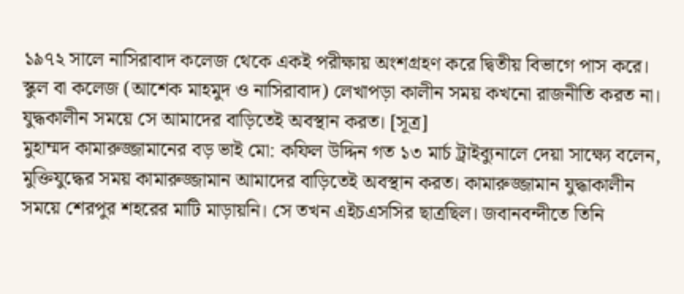১৯৭২ সালে নাসিরাবাদ কলেজ থেকে একই পরীক্ষায় অংশগ্রহণ করে দ্বিতীয় বিভাগে পাস করে। স্কুল বা কলেজ (আশেক মাহমুদ ও নাসিরাবাদ) লেখাপড়া কালীন সময় কখনো রাজনীতি করত না। যুদ্ধকালীন সময়ে সে আমাদের বাড়িতেই অবস্থান করত। [সূত্র]
মুহাম্মদ কামারুজ্জামানের বড় ভাই মো: কফিল উদ্দিন গত ১৩ মার্চ ট্রাইব্যুনালে দেয়া সাক্ষ্যে বলেন, মুক্তিযুদ্ধের সময় কামারুজ্জামান আমাদের বাড়িতেই অবস্থান করত। কামারুজ্জামান যুদ্ধাকালীন সময়ে শেরপুর শহরের মাটি মাড়ায়নি। সে তখন এইচএসসির ছাত্রছিল। জবানবন্দীতে তিনি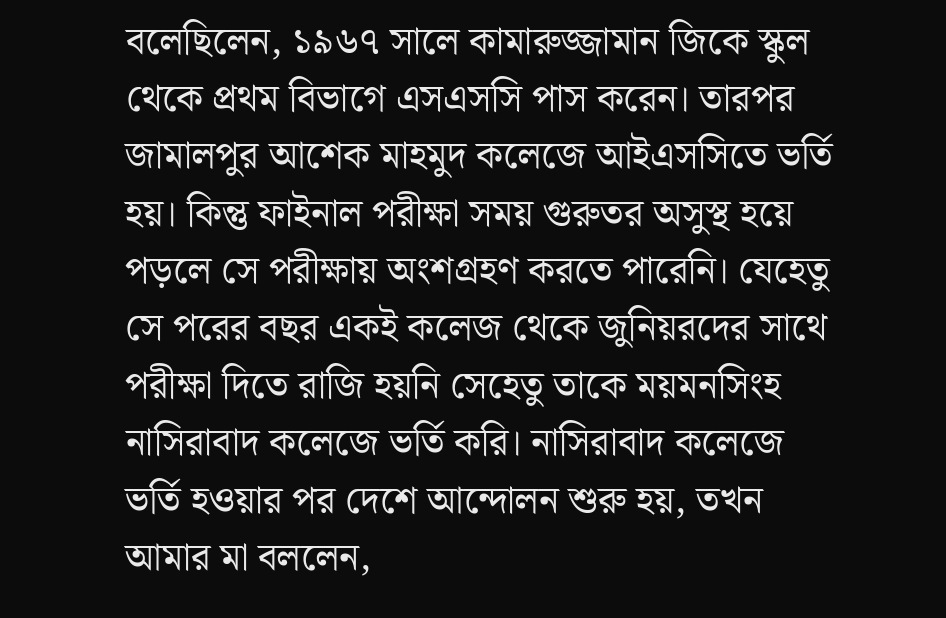বলেছিলেন, ১৯৬৭ সালে কামারুজ্জামান জিকে স্কুল থেকে প্রথম বিভাগে এসএসসি পাস করেন। তারপর জামালপুর আশেক মাহমুদ কলেজে আইএসসিতে ভর্তি হয়। কিন্তু ফাইনাল পরীক্ষা সময় গুরুতর অসুস্থ হয়ে পড়লে সে পরীক্ষায় অংশগ্রহণ করতে পারেনি। যেহেতু সে পরের বছর একই কলেজ থেকে জুনিয়রদের সাথে পরীক্ষা দিতে রাজি হয়নি সেহেতু তাকে ময়মনসিংহ নাসিরাবাদ কলেজে ভর্তি করি। নাসিরাবাদ কলেজে ভর্তি হওয়ার পর দেশে আন্দোলন শুরু হয়, তখন আমার মা বললেন,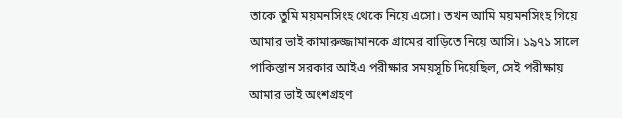তাকে তুমি ময়মনসিংহ থেকে নিয়ে এসো। তখন আমি ময়মনসিংহ গিয়ে আমার ভাই কামারুজ্জামানকে গ্রামের বাড়িতে নিয়ে আসি। ১৯৭১ সালে পাকিস্তান সরকার আইএ পরীক্ষার সময়সূচি দিয়েছিল, সেই পরীক্ষায় আমার ভাই অংশগ্রহণ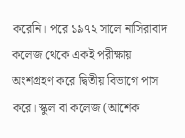করেনি। পরে ১৯৭২ সালে নাসিরাবাদ কলেজ থেকে একই পরীক্ষায় অংশগ্রহণ করে দ্বিতীয় বিভাগে পাস করে। স্কুল বা কলেজ (আশেক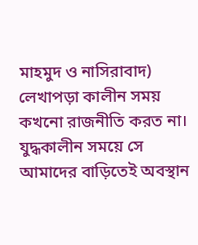মাহমুদ ও নাসিরাবাদ) লেখাপড়া কালীন সময় কখনো রাজনীতি করত না। যুদ্ধকালীন সময়ে সে আমাদের বাড়িতেই অবস্থান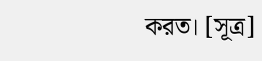করত। [সূত্র]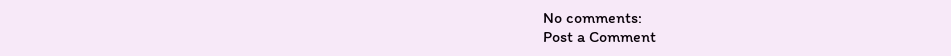No comments:
Post a Comment